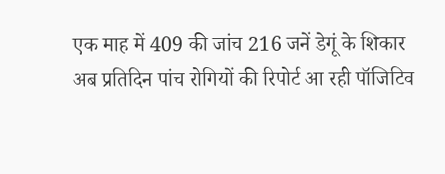एक माह में 409 की जांच 216 जनें डेगूं के शिकार
अब प्रतिदिन पांच रोगियों की रिपोर्ट आ रही पॉजिटिव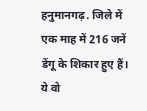हनुमानगढ़. जिले में एक माह में 216 जनें डेंगू के शिकार हुए हैं। ये वो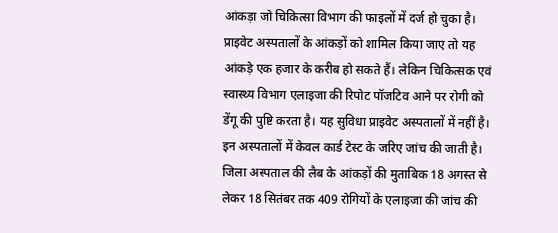आंकड़ा जो चिकित्सा विभाग की फाइलों में दर्ज हो चुका है। प्राइवेट अस्पतालों के आंकड़ों को शामिल किया जाए तो यह आंकड़े एक हजार के करीब हो सकते हैं। लेकिन चिकित्सक एवं स्वास्थ्य विभाग एलाइजा की रिपोट पॉजटिव आने पर रोगी को डेंगू की पुष्टि करता है। यह सुविधा प्राइवेट अस्पतालों में नहीं है। इन अस्पतालों में केवल कार्ड टेस्ट के जरिए जांच की जाती है। जिला अस्पताल की लैब के आंकड़ों की मुताबिक 18 अगस्त से लेकर 18 सितंबर तक 409 रोगियों के एलाइजा की जांच की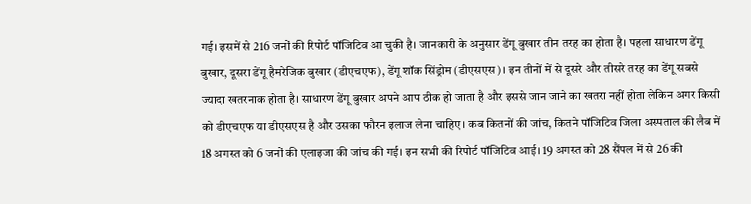गई। इसमें से 216 जनों की रिपोर्ट पॉजिटिव आ चुकी है। जानकारी के अनुसार डेंगू बुखार तीन तरह का होता है। पहला साधारण डेंगू बुखार, दूसरा डेंगू हैमरेजिक बुखार (डीएचएफ), डेंगू शॉक सिंड्रोम (डीएसएस)। इन तीनों में से दूसरे और तीसरे तरह का डेंगू सबसे ज्यादा खतरनाक होता है। साधारण डेंगू बुखार अपने आप ठीक हो जाता है और इससे जान जाने का खतरा नहीं होता लेकिन अगर किसी को डीएचएफ या डीएसएस है और उसका फौरन इलाज लेना चाहिए। कब कितनों की जांच, कितने पॉजिटिव जिला अस्पताल की लैब में 18 अगस्त को 6 जनों की एलाइजा की जांच की गई। इन सभी की रिपोर्ट पॉजिटिव आई। 19 अगस्त को 28 सैंपल में से 26 की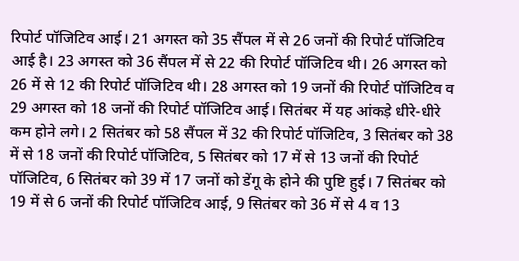रिपोर्ट पॉजिटिव आई। 21 अगस्त को 35 सैंपल में से 26 जनों की रिपोर्ट पॉजिटिव आई है। 23 अगस्त को 36 सैंपल में से 22 की रिपोर्ट पॉजिटिव थी। 26 अगस्त को 26 में से 12 की रिपोर्ट पॉजिटिव थी। 28 अगस्त को 19 जनों की रिपोर्ट पॉजिटिव व 29 अगस्त को 18 जनों की रिपोर्ट पॉजिटिव आई। सितंबर में यह आंकड़े धीरे-धीरे कम होने लगे। 2 सितंबर को 58 सैंपल में 32 की रिपोर्ट पॉजिटिव, 3 सितंबर को 38 में से 18 जनों की रिपोर्ट पॉजिटिव, 5 सितंबर को 17 में से 13 जनों की रिपोर्ट पॉजिटिव, 6 सितंबर को 39 में 17 जनों को डेंगू के होने की पुष्टि हुई। 7 सितंबर को 19 में से 6 जनों की रिपोर्ट पॉजिटिव आई, 9 सितंबर को 36 में से 4 व 13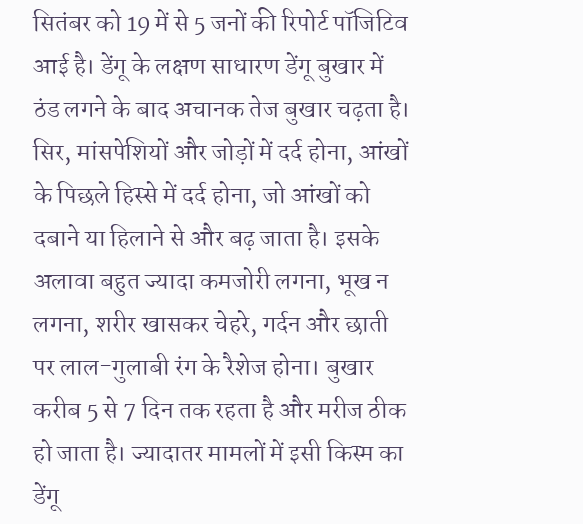सितंबर को 19 में से 5 जनों की रिपोर्ट पॉजिटिव आई है। डेंगू के लक्षण साधारण डेंगू बुखार में ठंड लगने के बाद अचानक तेज बुखार चढ़ता है। सिर, मांसपेशियों और जोड़ों में दर्द होना, आंखों के पिछले हिस्से में दर्द होना, जो आंखों को दबाने या हिलाने से और बढ़ जाता है। इसके अलावा बहुत ज्यादा कमजोरी लगना, भूख न लगना, शरीर खासकर चेहरे, गर्दन और छाती पर लाल-गुलाबी रंग के रैशेज होना। बुखार करीब 5 से 7 दिन तक रहता है और मरीज ठीक हो जाता है। ज्यादातर मामलों में इसी किस्म का डेंगू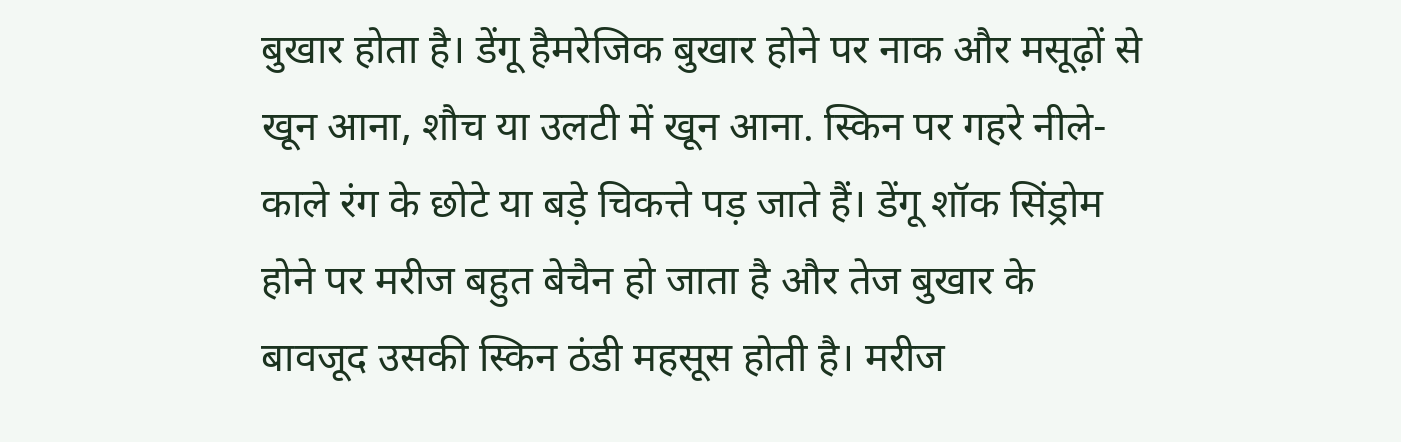बुखार होता है। डेंगू हैमरेजिक बुखार होने पर नाक और मसूढ़ों से खून आना, शौच या उलटी में खून आना. स्किन पर गहरे नीले-काले रंग के छोटे या बड़े चिकत्ते पड़ जाते हैं। डेंगू शॉक सिंड्रोम होने पर मरीज बहुत बेचैन हो जाता है और तेज बुखार के बावजूद उसकी स्किन ठंडी महसूस होती है। मरीज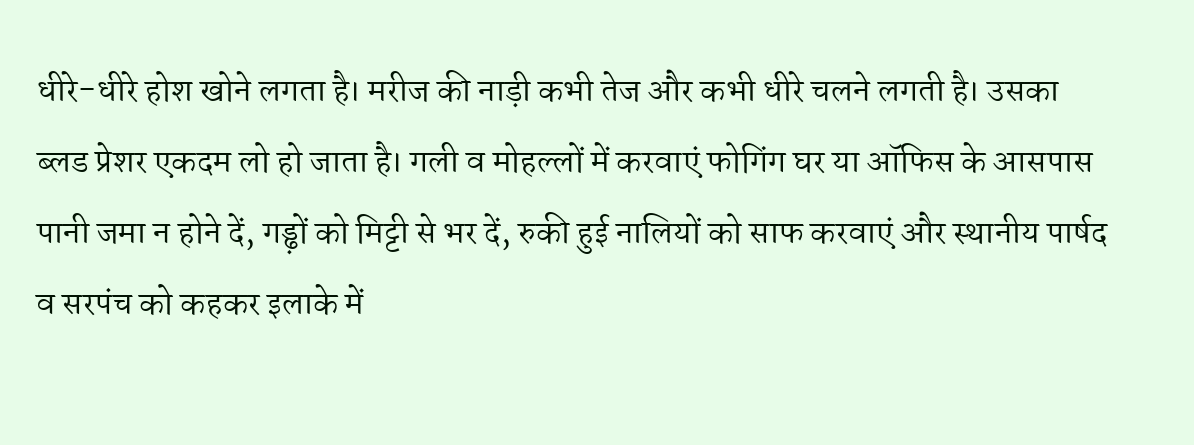धीरे-धीरे होश खोने लगता है। मरीज की नाड़ी कभी तेज और कभी धीरे चलने लगती है। उसका ब्लड प्रेशर एकदम लो हो जाता है। गली व मोहल्लों में करवाएं फोगिंग घर या ऑफिस के आसपास पानी जमा न होने दें, गड्ढ़ों को मिट्टी से भर दें, रुकी हुई नालियों को साफ करवाएं और स्थानीय पार्षद व सरपंच को कहकर इलाके में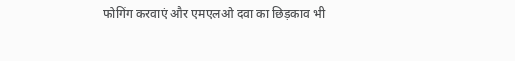फोगिंग करवाएं और एमएलओ दवा का छिड़काव भी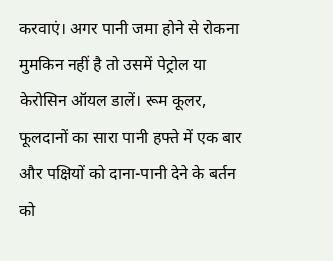करवाएं। अगर पानी जमा होने से रोकना मुमकिन नहीं है तो उसमें पेट्रोल या केरोसिन ऑयल डालें। रूम कूलर, फूलदानों का सारा पानी हफ्ते में एक बार और पक्षियों को दाना-पानी देने के बर्तन को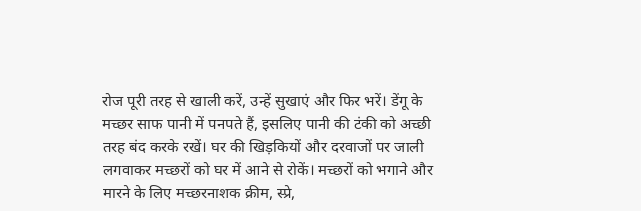रोज पूरी तरह से खाली करें, उन्हें सुखाएं और फिर भरें। डेंगू के मच्छर साफ पानी में पनपते हैं, इसलिए पानी की टंकी को अच्छी तरह बंद करके रखें। घर की खिड़कियों और दरवाजों पर जाली लगवाकर मच्छरों को घर में आने से रोकें। मच्छरों को भगाने और मारने के लिए मच्छरनाशक क्रीम, स्प्रे,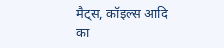मैट्स, कॉइल्स आदि का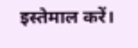इस्तेमाल करें।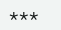***